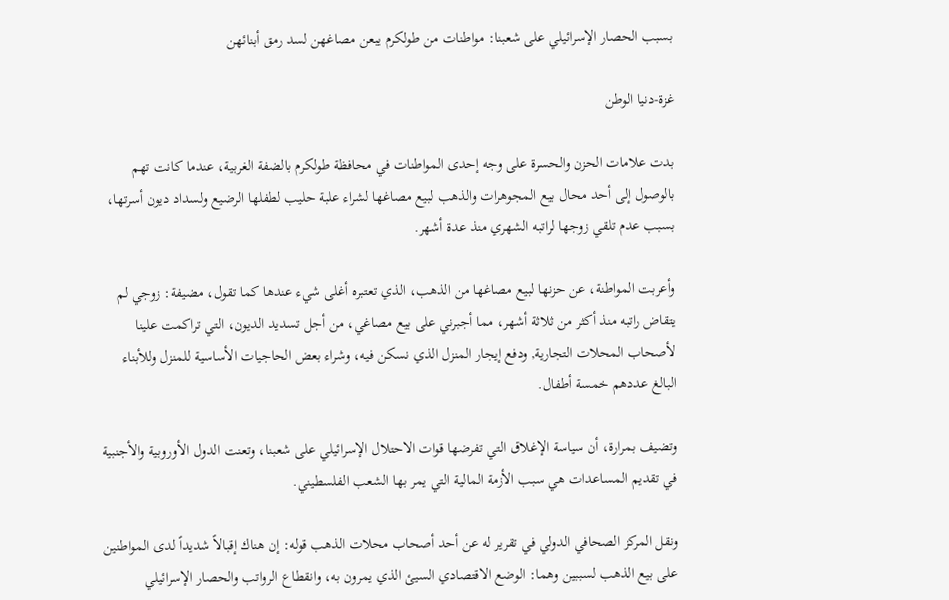بسبب الحصار الإسرائيلي على شعبنا: مواطنات من طولكرم يبعن مصاغهن لسد رمق أبنائهن

غزة-دنيا الوطن

بدت علامات الحزن والحسرة على وجه إحدى المواطنات في محافظة طولكرم بالضفة الغربية، عندما كانت تهم بالوصول إلى أحد محال بيع المجوهرات والذهب لبيع مصاغها لشراء علبة حليب لطفلها الرضيع ولسداد ديون أسرتها، بسبب عدم تلقي زوجها لراتبه الشهري منذ عدة أشهر.

وأعربت المواطنة، عن حزنها لبيع مصاغها من الذهب، الذي تعتبره أغلى شيء عندها كما تقول، مضيفة: زوجي لم يتقاض راتبه منذ أكثر من ثلاثة أشهر، مما أجبرني على بيع مصاغي، من أجل تسديد الديون، التي تراكمت علينا لأصحاب المحلات التجارية, ودفع إيجار المنزل الذي نسكن فيه، وشراء بعض الحاجيات الأساسية للمنزل وللأبناء البالغ عددهم خمسة أطفال.

وتضيف بمرارة، أن سياسة الإغلاق التي تفرضها قوات الاحتلال الإسرائيلي على شعبنا، وتعنت الدول الأوروبية والأجنبية في تقديم المساعدات هي سبب الأزمة المالية التي يمر بها الشعب الفلسطيني.

ونقل المركز الصحافي الدولي في تقرير له عن أحد أصحاب محلات الذهب قوله: إن هناك إقبالاً شديداً لدى المواطنين على بيع الذهب لسببين وهما: الوضع الاقتصادي السيئ الذي يمرون به، وانقطاع الرواتب والحصار الإسرائيلي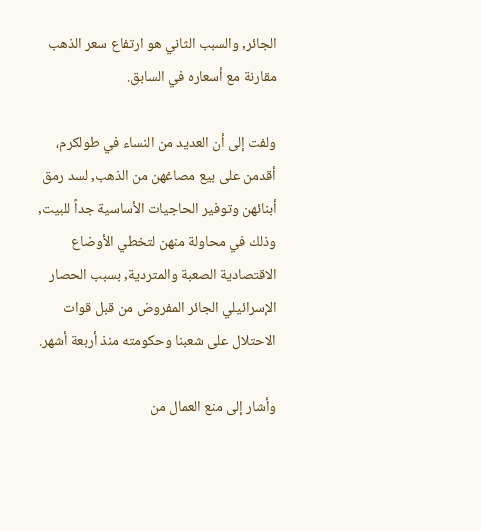الجائر, والسبب الثاني هو ارتفاع سعر الذهب مقارنة مع أسعاره في السابق.

ولفت إلى أن العديد من النساء في طولكرم، أقدمن على بيع مصاغهن من الذهب, لسد رمق أبنائهن وتوفير الحاجيات الأساسية جداً للبيت, وذلك في محاولة منهن لتخطي الأوضاع الاقتصادية الصعبة والمتردية, بسبب الحصار الإسرائيلي الجائر المفروض من قبل قوات الاحتلال على شعبنا وحكومته منذ أربعة أشهر.

وأشار إلى منع العمال من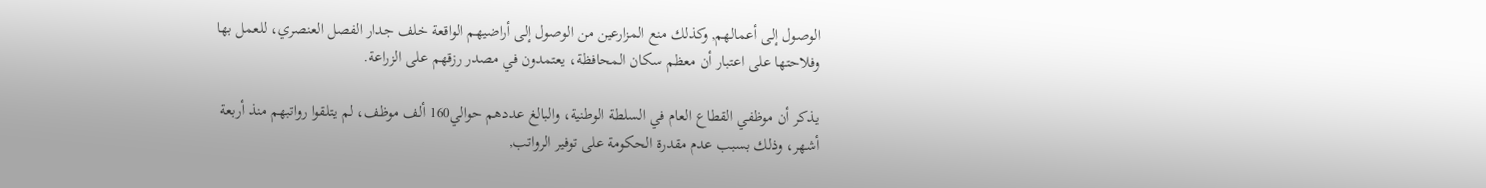الوصول إلى أعمالهم, وكذلك منع المزارعين من الوصول إلى أراضيهم الواقعة خلف جدار الفصل العنصري، للعمل بها وفلاحتها على اعتبار أن معظم سكان المحافظة، يعتمدون في مصدر رزقهم على الزراعة.

يذكر أن موظفي القطاع العام في السلطة الوطنية، والبالغ عددهم حوالي160 ألف موظف، لم يتلقوا رواتبهم منذ أربعة أشهر، وذلك بسبب عدم مقدرة الحكومة على توفير الرواتب,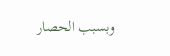وبسبب الحصار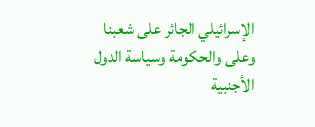الإسرائيلي الجائر على شعبنا وعلى والحكومة وسياسة الدول الأجنبية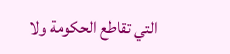التي تقاطع الحكومة ولا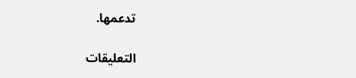تدعمها.

التعليقات